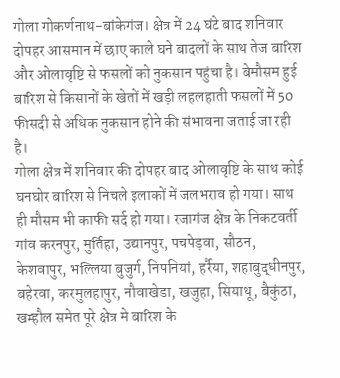गोला गोकर्णनाथ-बांकेगंज। क्षेत्र में 24 घंटे बाद शनिवार दोपहर आसमान में छाए काले घने बादलों के साथ तेज बारिश और ओलावृष्टि से फसलों को नुकसान पहुंचा है। बेमौसम हुई बारिश से किसानों के खेतों में खड़ी लहलहाती फसलों में 50 फीसदी से अधिक नुकसान होने की संभावना जताई जा रही है।
गोला क्षेत्र में शनिवार की दोपहर बाद ओलावृष्टि के साथ कोई घनघोर बारिश से निचले इलाकों में जलभराव हो गया। साथ ही मौसम भी काफी सर्द हो गया। रजागंज क्षेत्र के निकटवर्ती गांव करनपुर, मुर्तिहा, उद्यानपुर, पचपेड़वा, सौठन, केशवापुर, भल्लिया बुजुर्ग, निपनियां, हर्रैया, शहाबुद्धीनपुर, बहेरवा, करमुलहापुर, नौवाखेडा, खजुहा, सियाथू, बैकुंठा, खम्हौल समेत पूरे क्षेत्र मे बारिश के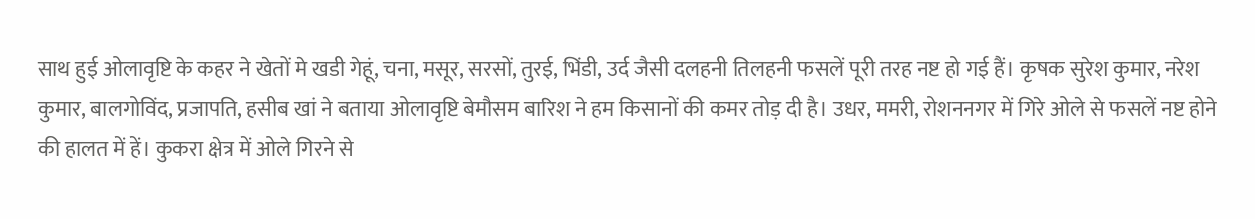साथ हुई ओलावृष्टि के कहर ने खेतों मे खडी गेहूं, चना, मसूर, सरसों, तुरई, भिंडी, उर्द जैसी दलहनी तिलहनी फसलें पूरी तरह नष्ट हो गई हैं। कृषक सुरेश कुमार, नरेश कुमार, बालगोविंद, प्रजापति, हसीब खां ने बताया ओलावृष्टि बेमौसम बारिश ने हम किसानों की कमर तोड़ दी है। उधर, ममरी, रोशननगर में गिरे ओले से फसलें नष्ट होने की हालत में हें। कुकरा क्षेत्र में ओले गिरने से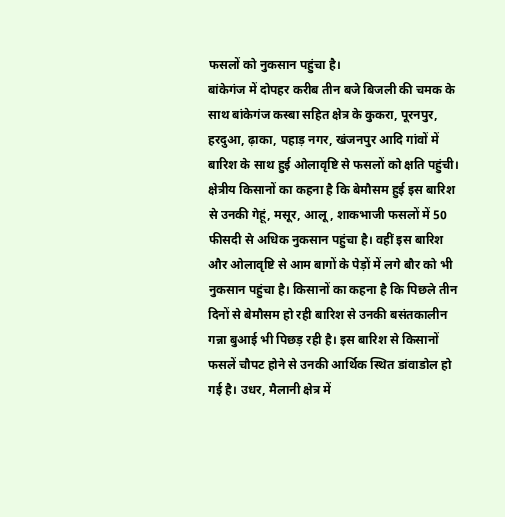फसलों को नुकसान पहुंचा है।
बांकेगंज में दोपहर करीब तीन बजे बिजली की चमक के साथ बांकेगंज कस्बा सहित क्षेत्र के कुकरा, पूरनपुर, हरदुआ, ढ़ाका, पहाड़ नगर, खंजनपुर आदि गांवों में बारिश के साथ हुई ओलावृष्टि से फसलों को क्षति पहुंची। क्षेत्रीय किसानों का कहना है कि बेमौसम हुई इस बारिश से उनकी गेहूं, मसूर, आलू, शाकभाजी फसलों में 50 फीसदी से अधिक नुकसान पहुंचा है। वहीं इस बारिश और ओलावृष्टि से आम बागों के पेड़ों में लगे बौर को भी नुकसान पहुंचा है। किसानों का कहना है कि पिछले तीन दिनों से बेमौसम हो रही बारिश से उनकी बसंतकालीन गन्ना बुआई भी पिछड़ रही है। इस बारिश से किसानों फसलें चौपट होने से उनकी आर्थिक स्थित डांवाडोल हो गई है। उधर, मैलानी क्षेत्र में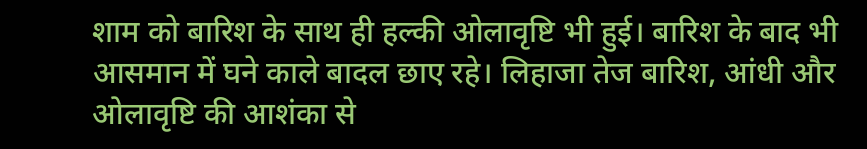शाम को बारिश के साथ ही हल्की ओलावृष्टि भी हुई। बारिश के बाद भी आसमान में घने काले बादल छाए रहे। लिहाजा तेज बारिश, आंधी और ओलावृष्टि की आशंका से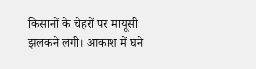किसानों के चेहरों पर मायूसी झलकने लगी। आकाश में घने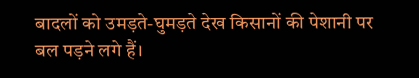बादलों को उमड़ते-घुमड़ते देख किसानों की पेशानी पर बल पड़ने लगे हैं।